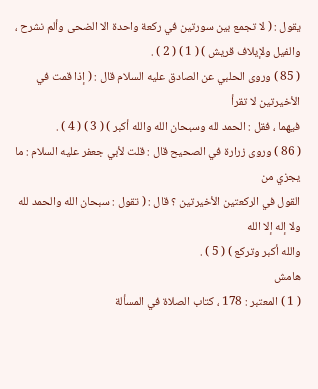يقول : ( لا تجمع بين سورتين في ركعة واحدة الا الضحى وألم نشرح ،
والفيل ولإيلاف قريش ) ( 1 ) ( 2 ) .
( 85 ) وروى الحلبي عن الصادق عليه السلام قال : ( إذا قمت في الأخيرتين لا تقرأ
فيهما ، فقل : الحمد لله وسبحان الله والله أكبر ) ( 3 ) ( 4 ) .
( 86 ) وروى زرارة في الصحيح قال : قلت لأبي جعفر عليه السلام : ما يجزي من
القول في الركعتين الأخيرتين ؟ قال : ( تقول : سبحان الله والحمد لله ولا إله إلا الله
والله أكبر وتركع ) ( 5 ) .
هامش
( 1 ) المعتبر : 178 ، كتاب الصلاة في المسألة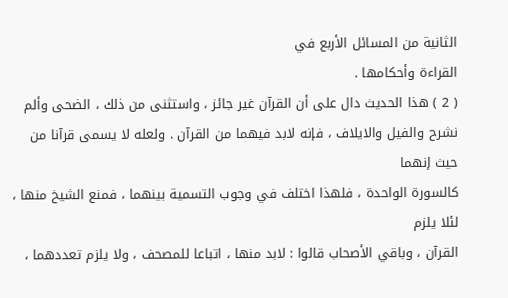الثانية من المسائل الأربع في
القراءة وأحكامها .
( 2 ) هذا الحديث دال على أن القرآن غير جائز ، واستثنى من ذلك ، الضحى وألم
نشرح والفيل والايلاف ، فإنه لابد فيهما من القرآن . ولعله لا يسمى قرآنا من حيث إنهما
كالسورة الواحدة ، فلهذا اختلف في وجوب التسمية بينهما ، فمنع الشيخ منها ، لئلا يلزم
القرآن ، وباقي الأصحاب قالوا : لابد منها ، اتباعا للمصحف ، ولا يلزم تعددهما ،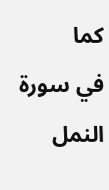كما
في سورة النمل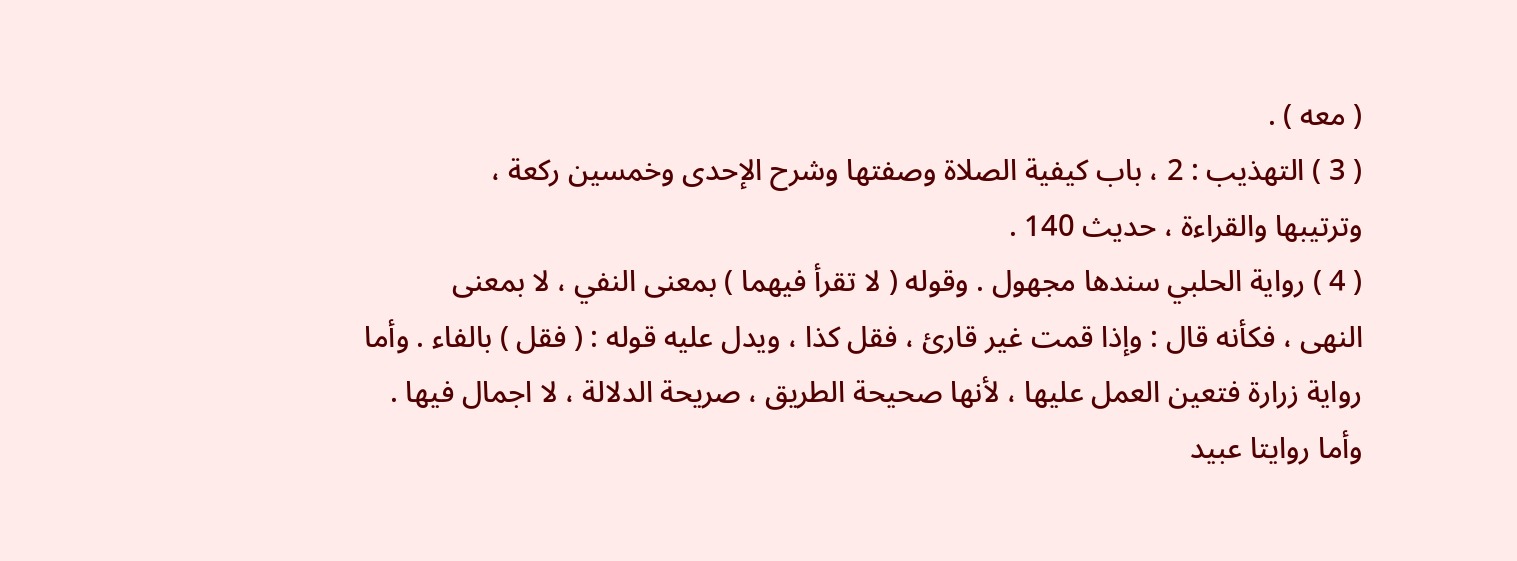( معه ) .
( 3 ) التهذيب : 2 ، باب كيفية الصلاة وصفتها وشرح الإحدى وخمسين ركعة ،
وترتيبها والقراءة ، حديث 140 .
( 4 ) رواية الحلبي سندها مجهول . وقوله ( لا تقرأ فيهما ) بمعنى النفي ، لا بمعنى
النهى ، فكأنه قال : وإذا قمت غير قارئ ، فقل كذا ، ويدل عليه قوله : ( فقل ) بالفاء . وأما
رواية زرارة فتعين العمل عليها ، لأنها صحيحة الطريق ، صريحة الدلالة ، لا اجمال فيها .
وأما روايتا عبيد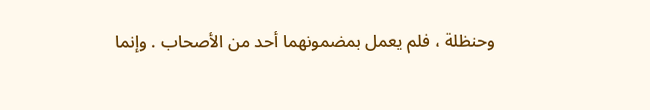وحنظلة ، فلم يعمل بمضمونهما أحد من الأصحاب . وإنما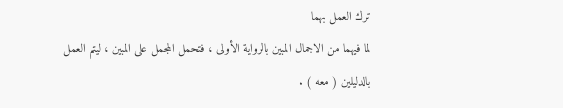ترك العمل بهما
لما فيهما من الاجمال المبين بالرواية الأولى ، فتحمل المجمل على المبين ، ليتم العمل
بالدليلين ( معه ) .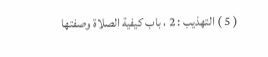( 5 ) التهذيب : 2 ، باب كيفية الصلاة وصفتها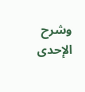وشرح الإحدى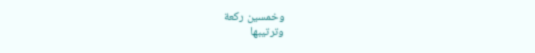وخمسين ركعة
وترتيبها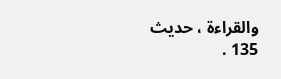والقراءة ، حديث 135 .